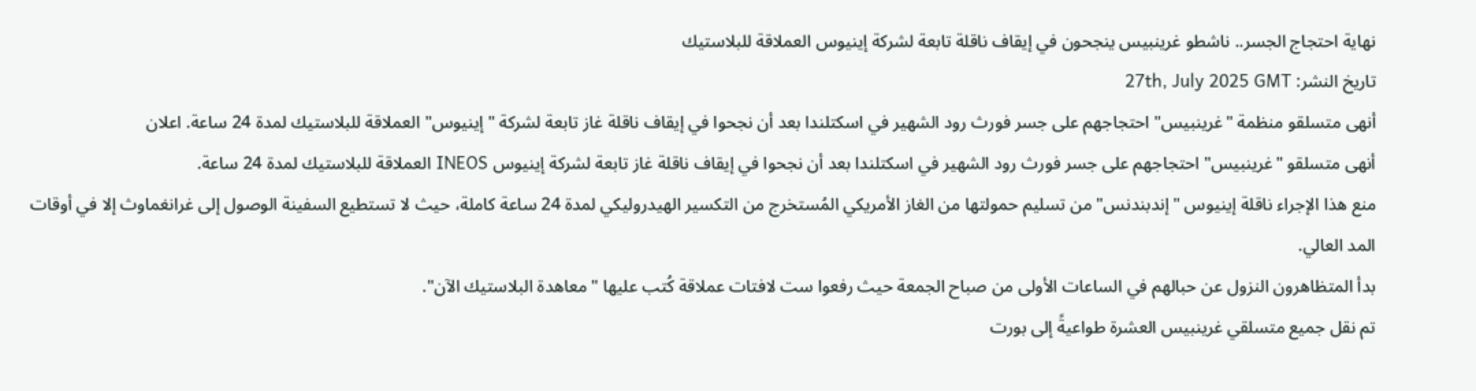نهاية احتجاج الجسر.. ناشطو غرينبيس ينجحون في إيقاف ناقلة تابعة لشركة إينيوس العملاقة للبلاستيك
تاريخ النشر: 27th, July 2025 GMT
أنهى متسلقو منظمة "غرينبيس" احتجاجهم على جسر فورث رود الشهير في اسكتلندا بعد أن نجحوا في إيقاف ناقلة غاز تابعة لشركة "إينيوس" العملاقة للبلاستيك لمدة 24 ساعة. اعلان
أنهى متسلقو "غرينبيس" احتجاجهم على جسر فورث رود الشهير في اسكتلندا بعد أن نجحوا في إيقاف ناقلة غاز تابعة لشركة إينيوس INEOS العملاقة للبلاستيك لمدة 24 ساعة.
منع هذا الإجراء ناقلة إينيوس "إندبندنس" من تسليم حمولتها من الغاز الأمريكي المُستخرج من التكسير الهيدروليكي لمدة 24 ساعة كاملة، حيث لا تستطيع السفينة الوصول إلى غرانغماوث إلا في أوقات المد العالي.
بدأ المتظاهرون النزول عن حبالهم في الساعات الأولى من صباح الجمعة حيث رفعوا ست لافتات عملاقة كُتب عليها "معاهدة البلاستيك الآن".
تم نقل جميع متسلقي غرينبيس العشرة طواعيةً إلى بورت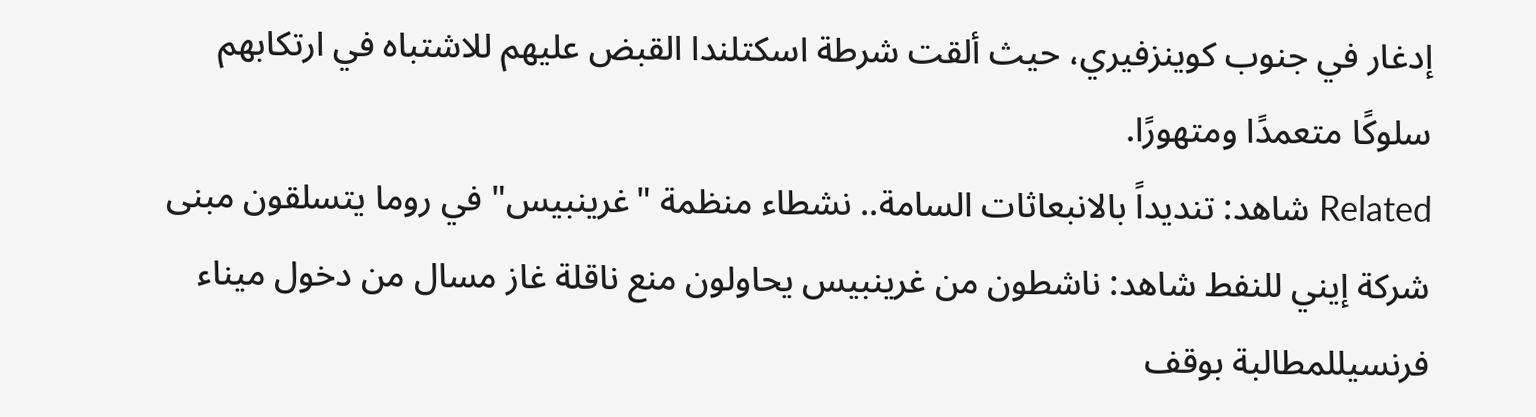إدغار في جنوب كوينزفيري، حيث ألقت شرطة اسكتلندا القبض عليهم للاشتباه في ارتكابهم سلوكًا متعمدًا ومتهورًا.
Related شاهد: تنديداً بالانبعاثات السامة.. نشطاء منظمة "غرينبيس" في روما يتسلقون مبنى شركة إيني للنفط شاهد: ناشطون من غرينبيس يحاولون منع ناقلة غاز مسال من دخول ميناء فرنسيللمطالبة بوقف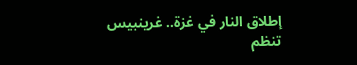إطلاق النار في غزة.. غرينبيس تنظم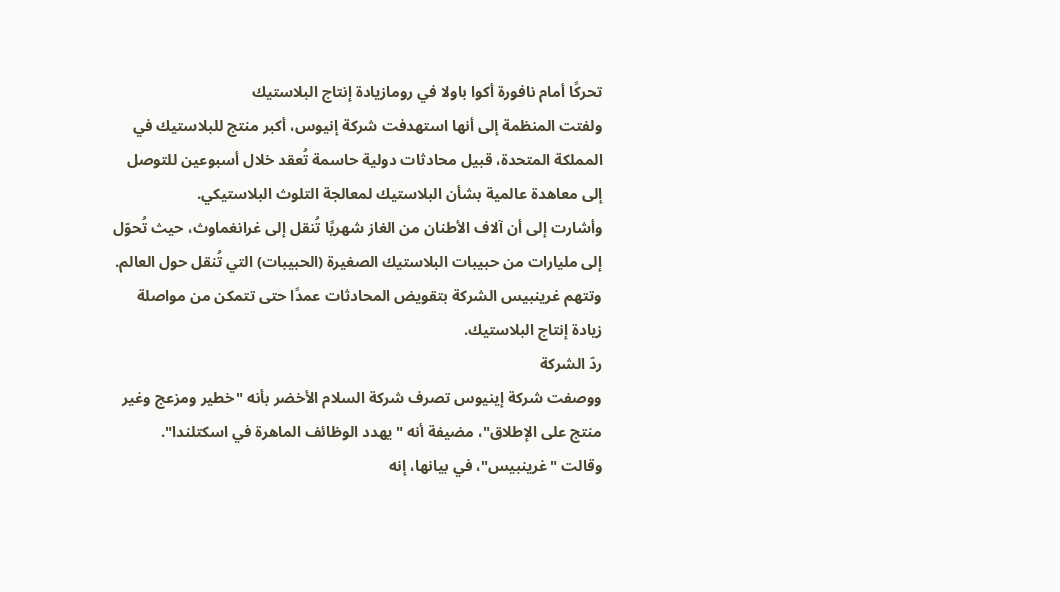تحركًا أمام نافورة أكوا باولا في رومازيادة إنتاج البلاستيك
ولفتت المنظمة إلى أنها استهدفت شركة إنيوس، أكبر منتج للبلاستيك في المملكة المتحدة، قبيل محادثات دولية حاسمة تُعقد خلال أسبوعين للتوصل إلى معاهدة عالمية بشأن البلاستيك لمعالجة التلوث البلاستيكي.
وأشارت إلى أن آلاف الأطنان من الغاز شهريًا تُنقل إلى غرانغماوث، حيث تُحوّل إلى مليارات من حبيبات البلاستيك الصغيرة (الحبيبات) التي تُنقل حول العالم. وتتهم غرينبيس الشركة بتقويض المحادثات عمدًا حتى تتمكن من مواصلة زيادة إنتاج البلاستيك.
ردّ الشركة
ووصفت شركة إينيوس تصرف شركة السلام الأخضر بأنه "خطير ومزعج وغير منتج على الإطلاق"، مضيفة أنه "يهدد الوظائف الماهرة في اسكتلندا".
وقالت "غرينبيس"، في بيانها، إنه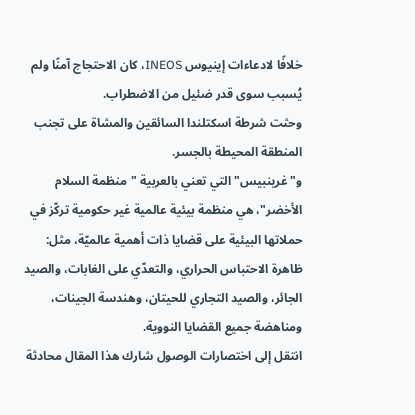خلافًا لادعاءات إينيوس INEOS، كان الاحتجاج آمنًا ولم يُسبب سوى قدر ضئيل من الاضطراب.
وحثت شرطة اسكتلندا السائقين والمشاة على تجنب المنطقة المحيطة بالجسر.
و"غرينبيس" التي تعني بالعربية "منظمة السلام الأخضر"، هي منظمة بيئية عالمية غير حكومية تركّز في حملاتها البيئية على قضايا ذات أهمية عالميّة، مثل: ظاهرة الاحتباس الحراري، والتعدّي على الغابات، والصيد الجائر، والصيد التجاري للحيتان، وهندسة الجينات، ومناهضة جميع القضايا النووية.
انتقل إلى اختصارات الوصول شارك هذا المقال محادثة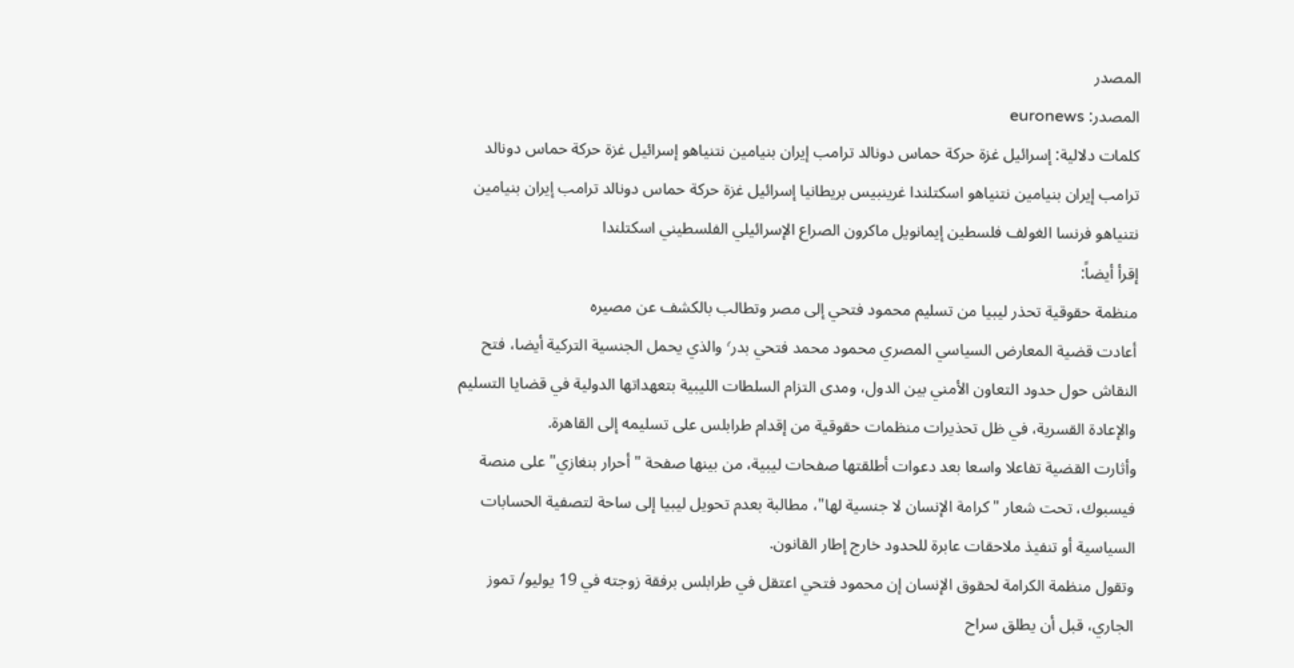المصدر
المصدر: euronews
كلمات دلالية: إسرائيل غزة حركة حماس دونالد ترامب إيران بنيامين نتنياهو إسرائيل غزة حركة حماس دونالد ترامب إيران بنيامين نتنياهو اسكتلندا غرينبيس بريطانيا إسرائيل غزة حركة حماس دونالد ترامب إيران بنيامين نتنياهو فرنسا الغولف فلسطين إيمانويل ماكرون الصراع الإسرائيلي الفلسطيني اسكتلندا
إقرأ أيضاً:
منظمة حقوقية تحذر ليبيا من تسليم محمود فتحي إلى مصر وتطالب بالكشف عن مصيره
أعادت قضية المعارض السياسي المصري محمود محمد فتحي بدر٬ والذي يحمل الجنسية التركية أيضا، فتح النقاش حول حدود التعاون الأمني بين الدول، ومدى التزام السلطات الليبية بتعهداتها الدولية في قضايا التسليم والإعادة القسرية، في ظل تحذيرات منظمات حقوقية من إقدام طرابلس على تسليمه إلى القاهرة.
وأثارت القضية تفاعلا واسعا بعد دعوات أطلقتها صفحات ليبية، من بينها صفحة "أحرار بنغازي" على منصة فيسبوك، تحت شعار "كرامة الإنسان لا جنسية لها"، مطالبة بعدم تحويل ليبيا إلى ساحة لتصفية الحسابات السياسية أو تنفيذ ملاحقات عابرة للحدود خارج إطار القانون.
وتقول منظمة الكرامة لحقوق الإنسان إن محمود فتحي اعتقل في طرابلس برفقة زوجته في 19 يوليو/ تموز الجاري، قبل أن يطلق سراح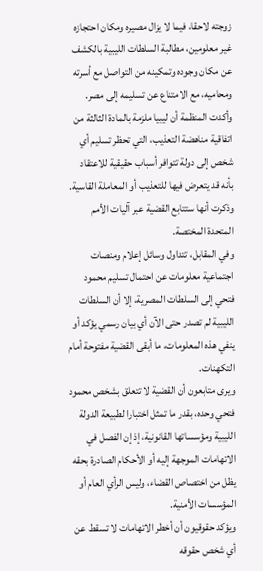زوجته لاحقا، فيما لا يزال مصيره ومكان احتجازه غير معلومين، مطالبة السلطات الليبية بالكشف عن مكان وجوده وتمكينه من التواصل مع أسرته ومحاميه، مع الامتناع عن تسليمه إلى مصر.
وأكدت المنظمة أن ليبيا ملزمة بالمادة الثالثة من اتفاقية مناهضة التعذيب، التي تحظر تسليم أي شخص إلى دولة تتوافر أسباب حقيقية للاعتقاد بأنه قد يتعرض فيها للتعذيب أو المعاملة القاسية. وذكرت أنها ستتابع القضية عبر آليات الأمم المتحدة المختصة.
وفي المقابل، تتداول وسائل إعلام ومنصات اجتماعية معلومات عن احتمال تسليم محمود فتحي إلى السلطات المصرية، إلا أن السلطات الليبية لم تصدر حتى الآن أي بيان رسمي يؤكد أو ينفي هذه المعلومات، ما أبقى القضية مفتوحة أمام التكهنات.
ويرى متابعون أن القضية لا تتعلق بشخص محمود فتحي وحده، بقدر ما تمثل اختبارا لطبيعة الدولة الليبية ومؤسساتها القانونية، إذ إن الفصل في الاتهامات الموجهة إليه أو الأحكام الصادرة بحقه يظل من اختصاص القضاء، وليس الرأي العام أو المؤسسات الأمنية.
ويؤكد حقوقيون أن أخطر الاتهامات لا تسقط عن أي شخص حقوقه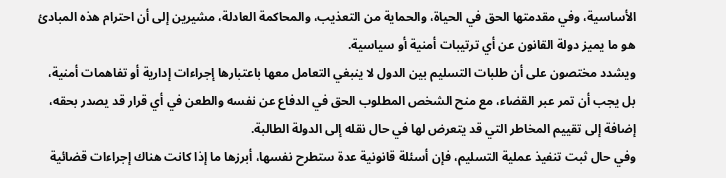الأساسية، وفي مقدمتها الحق في الحياة، والحماية من التعذيب، والمحاكمة العادلة، مشيرين إلى أن احترام هذه المبادئ هو ما يميز دولة القانون عن أي ترتيبات أمنية أو سياسية.
ويشدد مختصون على أن طلبات التسليم بين الدول لا ينبغي التعامل معها باعتبارها إجراءات إدارية أو تفاهمات أمنية، بل يجب أن تمر عبر القضاء، مع منح الشخص المطلوب الحق في الدفاع عن نفسه والطعن في أي قرار قد يصدر بحقه، إضافة إلى تقييم المخاطر التي قد يتعرض لها في حال نقله إلى الدولة الطالبة.
وفي حال ثبت تنفيذ عملية التسليم، فإن أسئلة قانونية عدة ستطرح نفسها، أبرزها ما إذا كانت هناك إجراءات قضائية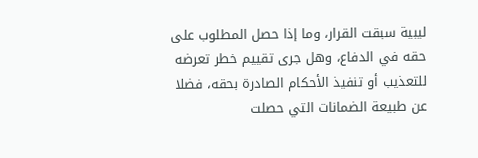ليبية سبقت القرار، وما إذا حصل المطلوب على حقه في الدفاع، وهل جرى تقييم خطر تعرضه للتعذيب أو تنفيذ الأحكام الصادرة بحقه، فضلا عن طبيعة الضمانات التي حصلت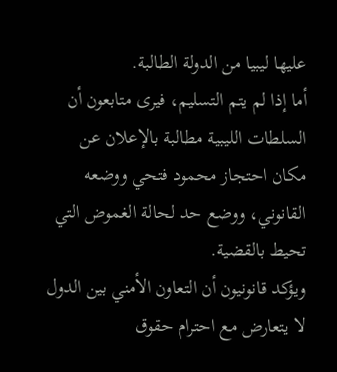عليها ليبيا من الدولة الطالبة.
أما إذا لم يتم التسليم، فيرى متابعون أن السلطات الليبية مطالبة بالإعلان عن مكان احتجاز محمود فتحي ووضعه القانوني، ووضع حد لحالة الغموض التي تحيط بالقضية.
ويؤكد قانونيون أن التعاون الأمني بين الدول لا يتعارض مع احترام حقوق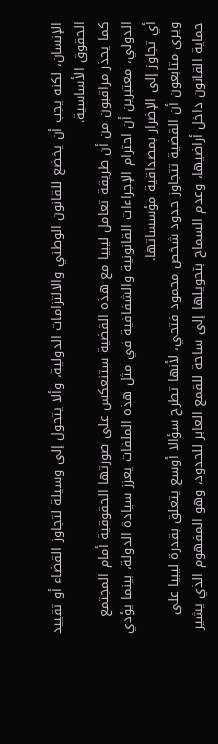الإنسان، لكنه يجب أن يخضع للقانون الوطني والالتزامات الدولية، وألا يتحول إلى وسيلة لتجاوز القضاء أو تقييد الحقوق الأساسية.
كما يحذر مراقبون من أن طريقة تعامل ليبيا مع هذه القضية ستنعكس على صورتها الحقوقية أمام المجتمع الدولي، معتبرين أن احترام الإجراءات القانونية والشفافية في مثل هذه الملفات يعزز سيادة الدولة، بينما يؤدي أي تجاوز إلى الإضرار بمصداقية مؤسساتها.
ويرى متابعون أن القضية تتجاوز حدود شخص محمود فتحي، لأنها تطرح سؤالا أوسع يتعلق بقدرة ليبيا على حماية القانون داخل أراضيها، وعدم السماح بتحويلها إلى ساحة للقمع العابر للحدود، وهو المفهوم الذي يشير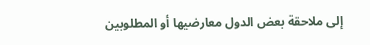إلى ملاحقة بعض الدول معارضيها أو المطلوبين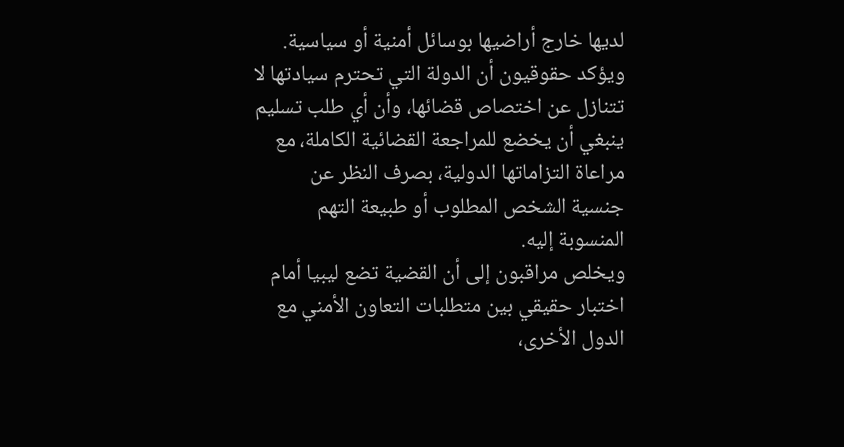لديها خارج أراضيها بوسائل أمنية أو سياسية.
ويؤكد حقوقيون أن الدولة التي تحترم سيادتها لا تتنازل عن اختصاص قضائها، وأن أي طلب تسليم ينبغي أن يخضع للمراجعة القضائية الكاملة، مع مراعاة التزاماتها الدولية، بصرف النظر عن جنسية الشخص المطلوب أو طبيعة التهم المنسوبة إليه.
ويخلص مراقبون إلى أن القضية تضع ليبيا أمام اختبار حقيقي بين متطلبات التعاون الأمني مع الدول الأخرى،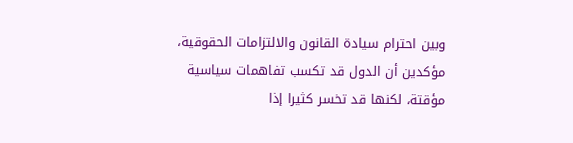وبين احترام سيادة القانون والالتزامات الحقوقية، مؤكدين أن الدول قد تكسب تفاهمات سياسية مؤقتة، لكنها قد تخسر كثيرا إذا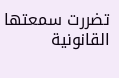تضررت سمعتها القانونية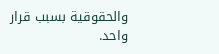والحقوقية بسبب قرار واحد.